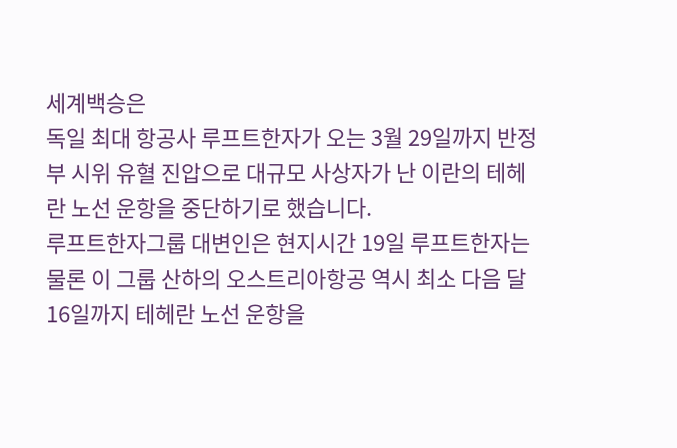세계백승은
독일 최대 항공사 루프트한자가 오는 3월 29일까지 반정부 시위 유혈 진압으로 대규모 사상자가 난 이란의 테헤란 노선 운항을 중단하기로 했습니다.
루프트한자그룹 대변인은 현지시간 19일 루프트한자는 물론 이 그룹 산하의 오스트리아항공 역시 최소 다음 달 16일까지 테헤란 노선 운항을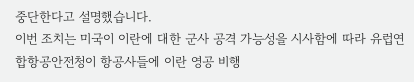중단한다고 설명했습니다.
이번 조치는 미국이 이란에 대한 군사 공격 가능성을 시사함에 따라 유럽연합항공안전청이 항공사들에 이란 영공 비행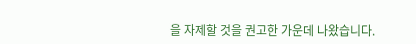을 자제할 것을 권고한 가운데 나왔습니다.